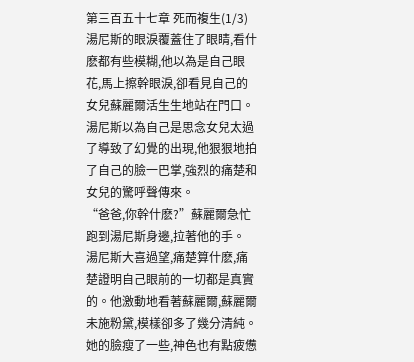第三百五十七章 死而複生(1/3)
湯尼斯的眼淚覆蓋住了眼睛,看什麽都有些模糊,他以為是自己眼花,馬上擦幹眼淚,卻看見自己的女兒蘇麗爾活生生地站在門口。
湯尼斯以為自己是思念女兒太過了導致了幻覺的出現,他狠狠地拍了自己的臉一巴掌,強烈的痛楚和女兒的驚呼聲傳來。
“爸爸,你幹什麽?”蘇麗爾急忙跑到湯尼斯身邊,拉著他的手。
湯尼斯大喜過望,痛楚算什麽,痛楚證明自己眼前的一切都是真實的。他激動地看著蘇麗爾,蘇麗爾未施粉黛,模樣卻多了幾分清純。她的臉瘦了一些,神色也有點疲憊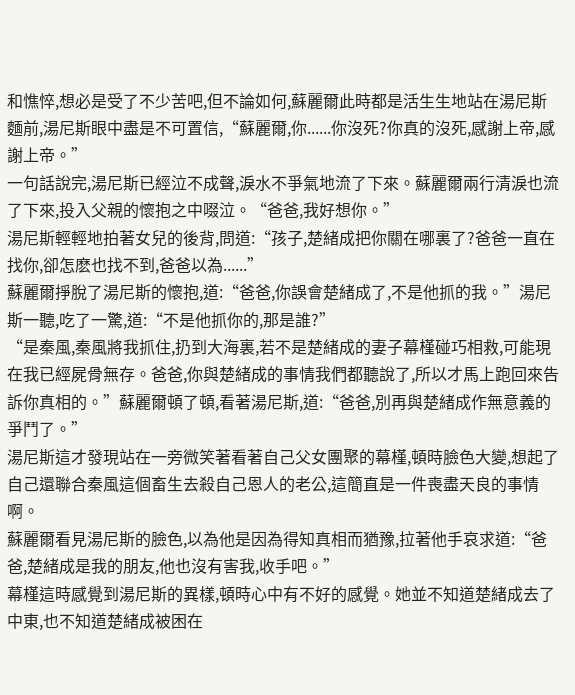和憔悴,想必是受了不少苦吧,但不論如何,蘇麗爾此時都是活生生地站在湯尼斯麵前,湯尼斯眼中盡是不可置信,“蘇麗爾,你......你沒死?你真的沒死,感謝上帝,感謝上帝。”
一句話說完,湯尼斯已經泣不成聲,淚水不爭氣地流了下來。蘇麗爾兩行清淚也流了下來,投入父親的懷抱之中啜泣。“爸爸,我好想你。”
湯尼斯輕輕地拍著女兒的後背,問道:“孩子,楚緒成把你關在哪裏了?爸爸一直在找你,卻怎麽也找不到,爸爸以為......”
蘇麗爾掙脫了湯尼斯的懷抱,道:“爸爸,你誤會楚緒成了,不是他抓的我。”湯尼斯一聽,吃了一驚,道:“不是他抓你的,那是誰?”
“是秦風,秦風將我抓住,扔到大海裏,若不是楚緒成的妻子幕槿碰巧相救,可能現在我已經屍骨無存。爸爸,你與楚緒成的事情我們都聽說了,所以才馬上跑回來告訴你真相的。”蘇麗爾頓了頓,看著湯尼斯,道:“爸爸,別再與楚緒成作無意義的爭鬥了。”
湯尼斯這才發現站在一旁微笑著看著自己父女團聚的幕槿,頓時臉色大變,想起了自己還聯合秦風這個畜生去殺自己恩人的老公,這簡直是一件喪盡天良的事情啊。
蘇麗爾看見湯尼斯的臉色,以為他是因為得知真相而猶豫,拉著他手哀求道:“爸爸,楚緒成是我的朋友,他也沒有害我,收手吧。”
幕槿這時感覺到湯尼斯的異樣,頓時心中有不好的感覺。她並不知道楚緒成去了中東,也不知道楚緒成被困在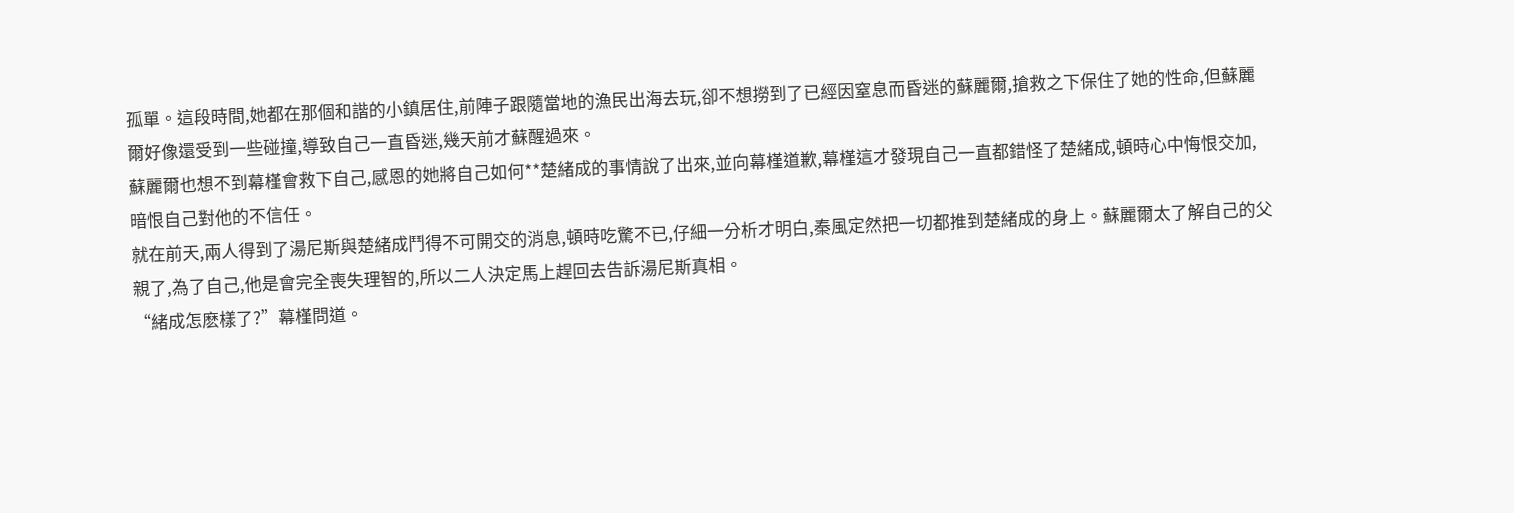孤單。這段時間,她都在那個和諧的小鎮居住,前陣子跟隨當地的漁民出海去玩,卻不想撈到了已經因窒息而昏迷的蘇麗爾,搶救之下保住了她的性命,但蘇麗爾好像還受到一些碰撞,導致自己一直昏迷,幾天前才蘇醒過來。
蘇麗爾也想不到幕槿會救下自己,感恩的她將自己如何**楚緒成的事情說了出來,並向幕槿道歉,幕槿這才發現自己一直都錯怪了楚緒成,頓時心中悔恨交加,暗恨自己對他的不信任。
就在前天,兩人得到了湯尼斯與楚緒成鬥得不可開交的消息,頓時吃驚不已,仔細一分析才明白,秦風定然把一切都推到楚緒成的身上。蘇麗爾太了解自己的父親了,為了自己,他是會完全喪失理智的,所以二人決定馬上趕回去告訴湯尼斯真相。
“緒成怎麽樣了?”幕槿問道。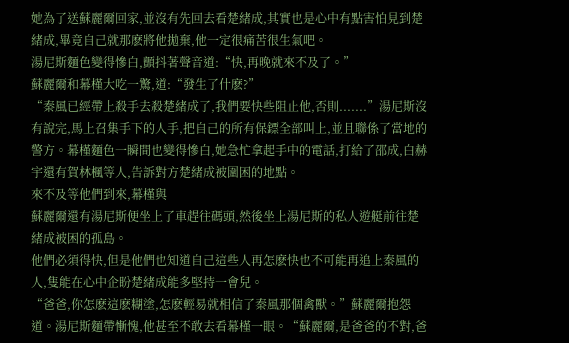她為了送蘇麗爾回家,並沒有先回去看楚緒成,其實也是心中有點害怕見到楚緒成,畢竟自己就那麽將他拋棄,他一定很痛苦很生氣吧。
湯尼斯麵色變得慘白,顫抖著聲音道:“快,再晚就來不及了。”
蘇麗爾和幕槿大吃一驚,道:“發生了什麽?”
“秦風已經帶上殺手去殺楚緒成了,我們要快些阻止他,否則.......”湯尼斯沒有說完,馬上召集手下的人手,把自己的所有保鏢全部叫上,並且聯係了當地的警方。幕槿麵色一瞬間也變得慘白,她急忙拿起手中的電話,打給了邵成,白赫宇還有賀林楓等人,告訴對方楚緒成被圍困的地點。
來不及等他們到來,幕槿與
蘇麗爾還有湯尼斯便坐上了車趕往碼頭,然後坐上湯尼斯的私人遊艇前往楚緒成被困的孤島。
他們必須得快,但是他們也知道自己這些人再怎麽快也不可能再追上秦風的人,隻能在心中企盼楚緒成能多堅持一會兒。
“爸爸,你怎麽這麽糊塗,怎麽輕易就相信了秦風那個禽獸。”蘇麗爾抱怨道。湯尼斯麵帶慚愧,他甚至不敢去看幕槿一眼。“蘇麗爾,是爸爸的不對,爸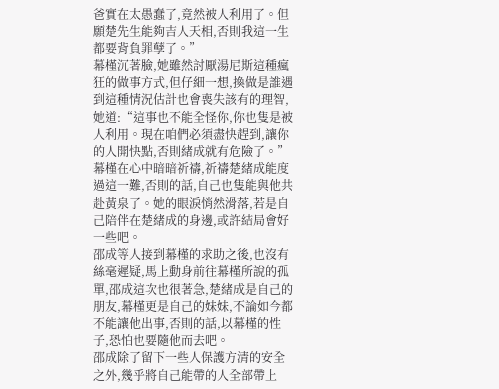爸實在太愚蠢了,竟然被人利用了。但願楚先生能夠吉人天相,否則我這一生都要背負罪孽了。”
幕槿沉著臉,她雖然討厭湯尼斯這種瘋狂的做事方式,但仔細一想,換做是誰遇到這種情況估計也會喪失該有的理智,她道:“這事也不能全怪你,你也隻是被人利用。現在咱們必須盡快趕到,讓你的人開快點,否則緒成就有危險了。”
幕槿在心中暗暗祈禱,祈禱楚緒成能度過這一難,否則的話,自己也隻能與他共赴黃泉了。她的眼淚悄然滑落,若是自己陪伴在楚緒成的身邊,或許結局會好一些吧。
邵成等人接到幕槿的求助之後,也沒有絲毫遲疑,馬上動身前往幕槿所說的孤單,邵成這次也很著急,楚緒成是自己的朋友,幕槿更是自己的妹妹,不論如今都不能讓他出事,否則的話,以幕槿的性子,恐怕也要隨他而去吧。
邵成除了留下一些人保護方清的安全之外,幾乎將自己能帶的人全部帶上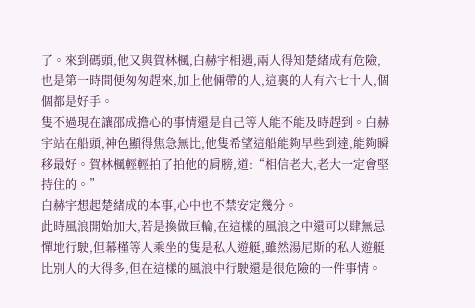了。來到碼頭,他又與賀林楓,白赫宇相遇,兩人得知楚緒成有危險,也是第一時間便匆匆趕來,加上他倆帶的人,這裏的人有六七十人,個個都是好手。
隻不過現在讓邵成擔心的事情還是自己等人能不能及時趕到。白赫宇站在船頭,神色顯得焦急無比,他隻希望這船能夠早些到達,能夠瞬移最好。賀林楓輕輕拍了拍他的肩膀,道:“相信老大,老大一定會堅持住的。”
白赫宇想起楚緒成的本事,心中也不禁安定幾分。
此時風浪開始加大,若是換做巨輪,在這樣的風浪之中還可以肆無忌憚地行駛,但幕槿等人乘坐的隻是私人遊艇,雖然湯尼斯的私人遊艇比別人的大得多,但在這樣的風浪中行駛還是很危險的一件事情。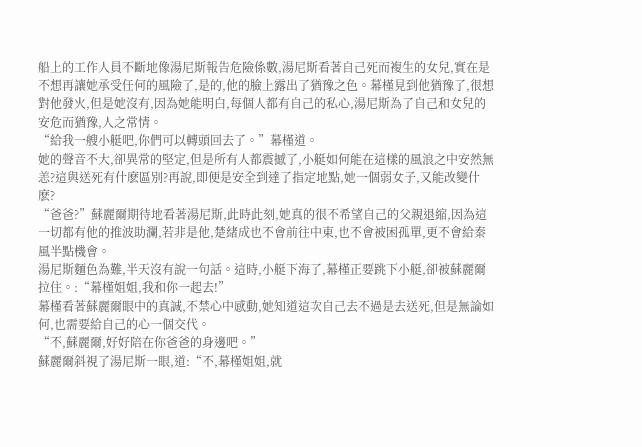船上的工作人員不斷地像湯尼斯報告危險係數,湯尼斯看著自己死而複生的女兒,實在是不想再讓她承受任何的風險了,是的,他的臉上露出了猶豫之色。幕槿見到他猶豫了,很想對他發火,但是她沒有,因為她能明白,每個人都有自己的私心,湯尼斯為了自己和女兒的安危而猶豫,人之常情。
“給我一艘小艇吧,你們可以轉頭回去了。”幕槿道。
她的聲音不大,卻異常的堅定,但是所有人都震撼了,小艇如何能在這樣的風浪之中安然無恙?這與送死有什麽區別?再說,即便是安全到達了指定地點,她一個弱女子,又能改變什麽?
“爸爸?”蘇麗爾期待地看著湯尼斯,此時此刻,她真的很不希望自己的父親退縮,因為這一切都有他的推波助瀾,若非是他,楚緒成也不會前往中東,也不會被困孤單,更不會給秦風半點機會。
湯尼斯麵色為難,半天沒有說一句話。這時,小艇下海了,幕槿正要跳下小艇,卻被蘇麗爾拉住。:“幕槿姐姐,我和你一起去!”
幕槿看著蘇麗爾眼中的真誠,不禁心中感動,她知道這次自己去不過是去送死,但是無論如何,也需要給自己的心一個交代。
“不,蘇麗爾,好好陪在你爸爸的身邊吧。”
蘇麗爾斜視了湯尼斯一眼,道:“不,幕槿姐姐,就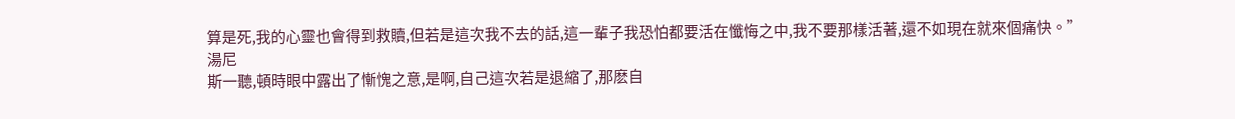算是死,我的心靈也會得到救贖,但若是這次我不去的話,這一輩子我恐怕都要活在懺悔之中,我不要那樣活著,還不如現在就來個痛快。”
湯尼
斯一聽,頓時眼中露出了慚愧之意,是啊,自己這次若是退縮了,那麽自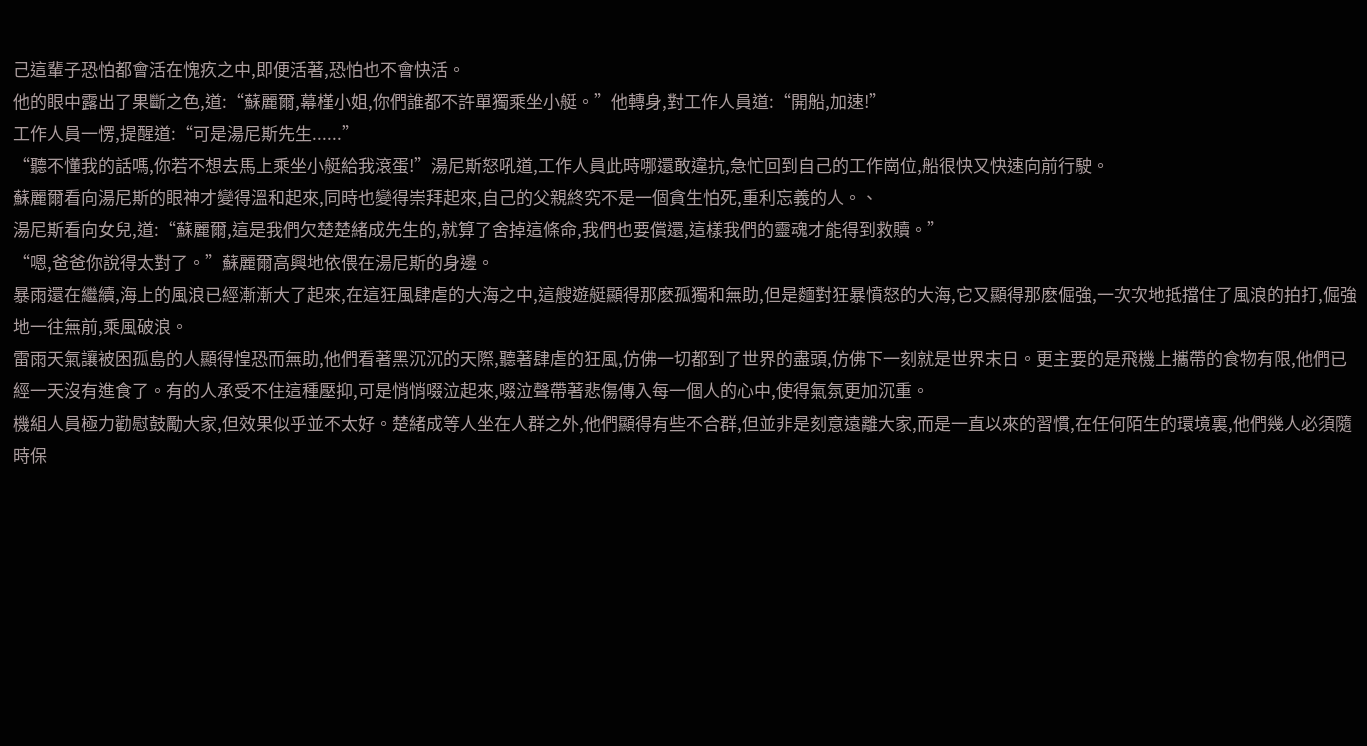己這輩子恐怕都會活在愧疚之中,即便活著,恐怕也不會快活。
他的眼中露出了果斷之色,道:“蘇麗爾,幕槿小姐,你們誰都不許單獨乘坐小艇。”他轉身,對工作人員道:“開船,加速!”
工作人員一愣,提醒道:“可是湯尼斯先生......”
“聽不懂我的話嗎,你若不想去馬上乘坐小艇給我滾蛋!”湯尼斯怒吼道,工作人員此時哪還敢違抗,急忙回到自己的工作崗位,船很快又快速向前行駛。
蘇麗爾看向湯尼斯的眼神才變得溫和起來,同時也變得崇拜起來,自己的父親終究不是一個貪生怕死,重利忘義的人。、
湯尼斯看向女兒,道:“蘇麗爾,這是我們欠楚楚緒成先生的,就算了舍掉這條命,我們也要償還,這樣我們的靈魂才能得到救贖。”
“嗯,爸爸你說得太對了。”蘇麗爾高興地依偎在湯尼斯的身邊。
暴雨還在繼續,海上的風浪已經漸漸大了起來,在這狂風肆虐的大海之中,這艘遊艇顯得那麽孤獨和無助,但是麵對狂暴憤怒的大海,它又顯得那麽倔強,一次次地抵擋住了風浪的拍打,倔強地一往無前,乘風破浪。
雷雨天氣讓被困孤島的人顯得惶恐而無助,他們看著黑沉沉的天際,聽著肆虐的狂風,仿佛一切都到了世界的盡頭,仿佛下一刻就是世界末日。更主要的是飛機上攜帶的食物有限,他們已經一天沒有進食了。有的人承受不住這種壓抑,可是悄悄啜泣起來,啜泣聲帶著悲傷傳入每一個人的心中,使得氣氛更加沉重。
機組人員極力勸慰鼓勵大家,但效果似乎並不太好。楚緒成等人坐在人群之外,他們顯得有些不合群,但並非是刻意遠離大家,而是一直以來的習慣,在任何陌生的環境裏,他們幾人必須隨時保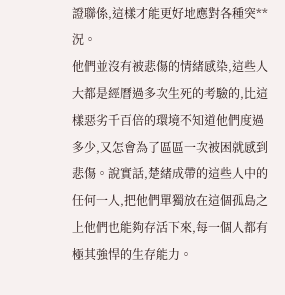證聯係,這樣才能更好地應對各種突**況。
他們並沒有被悲傷的情緒感染,這些人大都是經曆過多次生死的考驗的,比這樣惡劣千百倍的環境不知道他們度過多少,又怎會為了區區一次被困就感到悲傷。說實話,楚緒成帶的這些人中的任何一人,把他們單獨放在這個孤島之上他們也能夠存活下來,每一個人都有極其強悍的生存能力。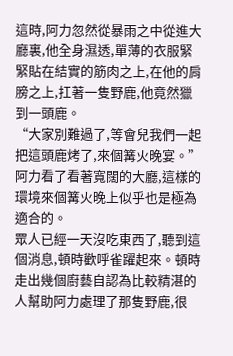這時,阿力忽然從暴雨之中從進大廳裏,他全身濕透,單薄的衣服緊緊貼在結實的筋肉之上,在他的肩膀之上,扛著一隻野鹿,他竟然獵到一頭鹿。
“大家別難過了,等會兒我們一起把這頭鹿烤了,來個篝火晚宴。”阿力看了看著寬闊的大廳,這樣的環境來個篝火晚上似乎也是極為適合的。
眾人已經一天沒吃東西了,聽到這個消息,頓時歡呼雀躍起來。頓時走出幾個廚藝自認為比較精湛的人幫助阿力處理了那隻野鹿,很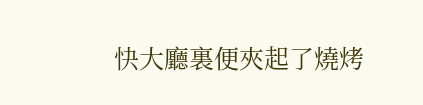快大廳裏便夾起了燒烤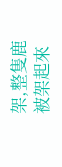架,整隻鹿被架起來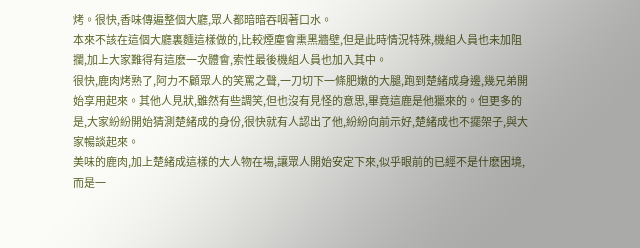烤。很快,香味傳遍整個大廳,眾人都暗暗吞咽著口水。
本來不該在這個大廳裏麵這樣做的,比較煙塵會熏黑牆壁,但是此時情況特殊,機組人員也未加阻攔,加上大家難得有這麽一次體會,索性最後機組人員也加入其中。
很快,鹿肉烤熟了,阿力不顧眾人的笑罵之聲,一刀切下一條肥嫩的大腿,跑到楚緒成身邊,幾兄弟開始享用起來。其他人見狀,雖然有些調笑,但也沒有見怪的意思,畢竟這鹿是他獵來的。但更多的是,大家紛紛開始猜測楚緒成的身份,很快就有人認出了他,紛紛向前示好,楚緒成也不擺架子,與大家暢談起來。
美味的鹿肉,加上楚緒成這樣的大人物在場,讓眾人開始安定下來,似乎眼前的已經不是什麽困境,而是一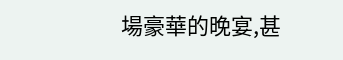場豪華的晚宴,甚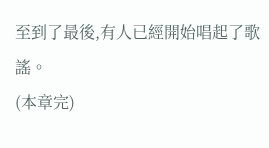至到了最後,有人已經開始唱起了歌謠。
(本章完)